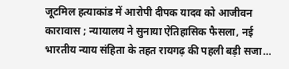जूटमिल हत्याकांड में आरोपी दीपक यादव को आजीवन कारावास ; न्यायालय ने सुनाया ऐतिहासिक फैसला, नई भारतीय न्याय संहिता के तहत रायगढ़ की पहली बड़ी सजा…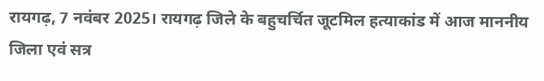रायगढ़, 7 नवंबर 2025। रायगढ़ जिले के बहुचर्चित जूटमिल हत्याकांड में आज माननीय जिला एवं सत्र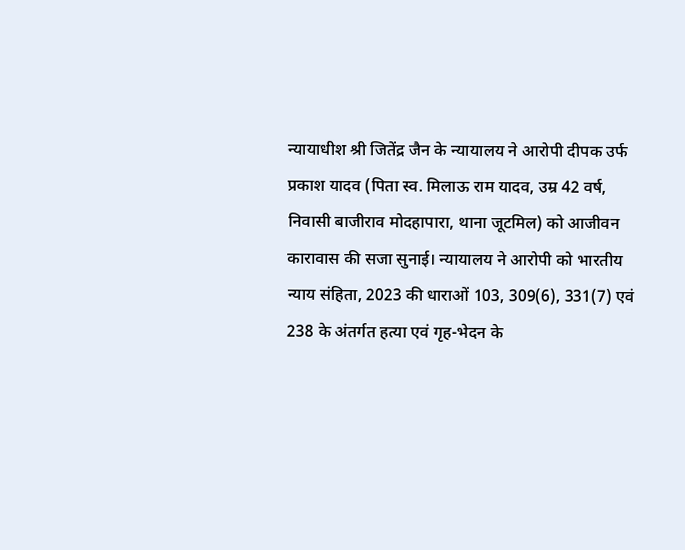न्यायाधीश श्री जितेंद्र जैन के न्यायालय ने आरोपी दीपक उर्फ प्रकाश यादव (पिता स्व. मिलाऊ राम यादव, उम्र 42 वर्ष, निवासी बाजीराव मोदहापारा, थाना जूटमिल) को आजीवन कारावास की सजा सुनाई। न्यायालय ने आरोपी को भारतीय न्याय संहिता, 2023 की धाराओं 103, 309(6), 331(7) एवं 238 के अंतर्गत हत्या एवं गृह-भेदन के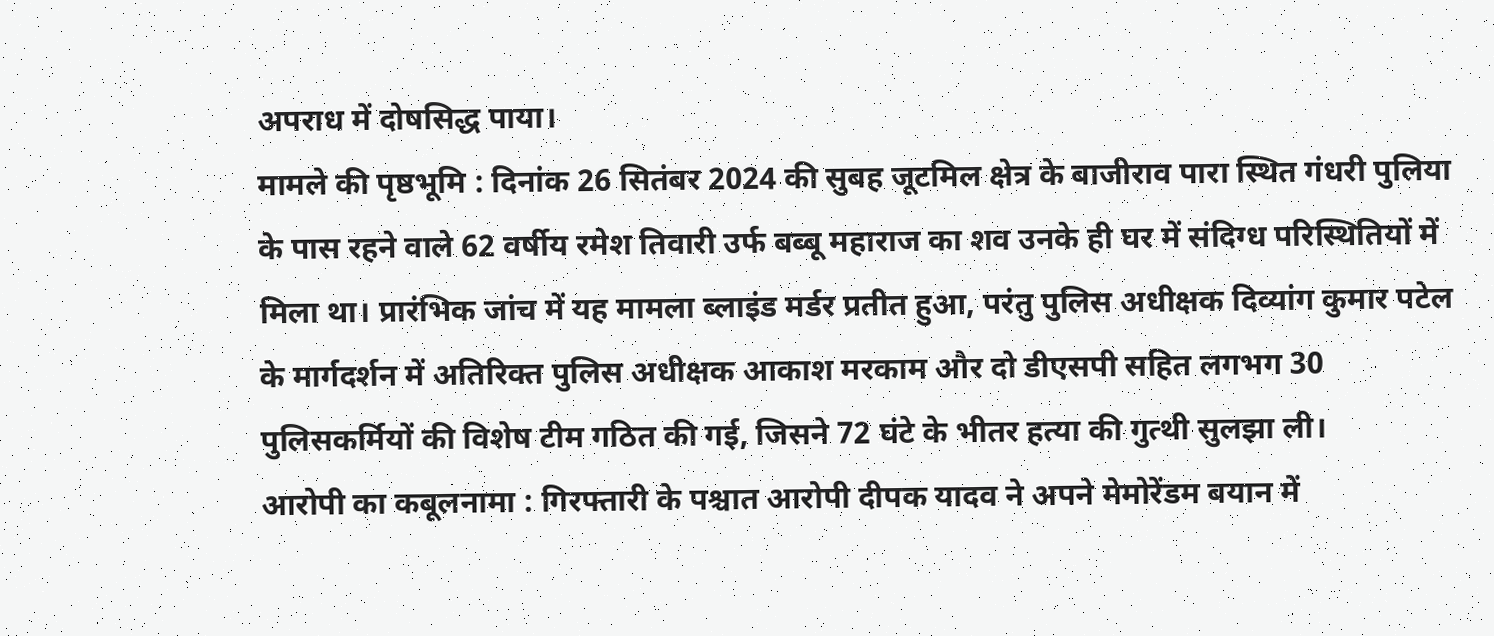अपराध में दोषसिद्ध पाया।
मामले की पृष्ठभूमि : दिनांक 26 सितंबर 2024 की सुबह जूटमिल क्षेत्र के बाजीराव पारा स्थित गंधरी पुलिया के पास रहने वाले 62 वर्षीय रमेश तिवारी उर्फ बब्बू महाराज का शव उनके ही घर में संदिग्ध परिस्थितियों में मिला था। प्रारंभिक जांच में यह मामला ब्लाइंड मर्डर प्रतीत हुआ, परंतु पुलिस अधीक्षक दिव्यांग कुमार पटेल के मार्गदर्शन में अतिरिक्त पुलिस अधीक्षक आकाश मरकाम और दो डीएसपी सहित लगभग 30 पुलिसकर्मियों की विशेष टीम गठित की गई, जिसने 72 घंटे के भीतर हत्या की गुत्थी सुलझा ली।
आरोपी का कबूलनामा : गिरफ्तारी के पश्चात आरोपी दीपक यादव ने अपने मेमोरेंडम बयान में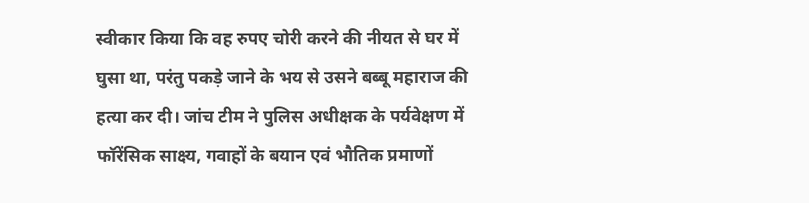स्वीकार किया कि वह रुपए चोरी करने की नीयत से घर में घुसा था, परंतु पकड़े जाने के भय से उसने बब्बू महाराज की हत्या कर दी। जांच टीम ने पुलिस अधीक्षक के पर्यवेक्षण में फॉरेंसिक साक्ष्य, गवाहों के बयान एवं भौतिक प्रमाणों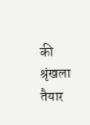की श्रृंखला तैयार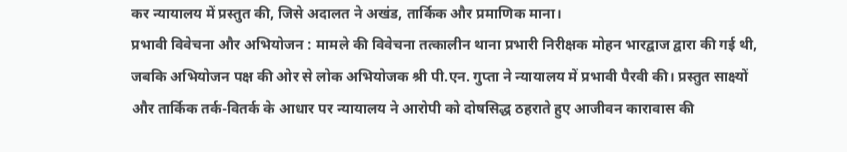कर न्यायालय में प्रस्तुत की, जिसे अदालत ने अखंड, तार्किक और प्रमाणिक माना।
प्रभावी विवेचना और अभियोजन : मामले की विवेचना तत्कालीन थाना प्रभारी निरीक्षक मोहन भारद्वाज द्वारा की गई थी, जबकि अभियोजन पक्ष की ओर से लोक अभियोजक श्री पी.एन. गुप्ता ने न्यायालय में प्रभावी पैरवी की। प्रस्तुत साक्ष्यों और तार्किक तर्क-वितर्क के आधार पर न्यायालय ने आरोपी को दोषसिद्ध ठहराते हुए आजीवन कारावास की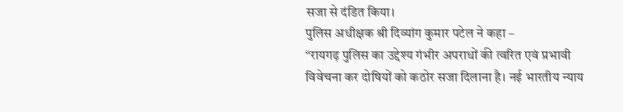सजा से दंडित किया।
पुलिस अधीक्षक श्री दिव्यांग कुमार पटेल ने कहा –
“रायगढ़ पुलिस का उद्देश्य गंभीर अपराधों की त्वरित एवं प्रभावी विवेचना कर दोषियों को कठोर सजा दिलाना है। नई भारतीय न्याय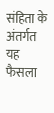संहिता के अंतर्गत यह फैसला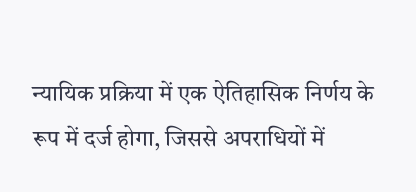न्यायिक प्रक्रिया में एक ऐतिहासिक निर्णय के रूप में दर्ज होगा, जिससे अपराधियों में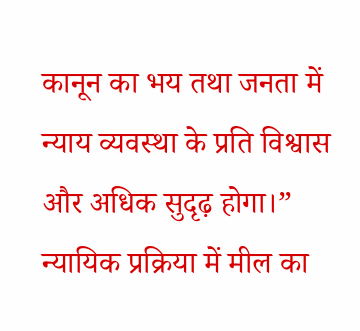कानून का भय तथा जनता में न्याय व्यवस्था के प्रति विश्वास और अधिक सुदृढ़ होगा।”
न्यायिक प्रक्रिया में मील का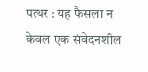पत्थर : यह फैसला न केवल एक संवेदनशील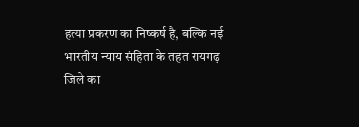हत्या प्रकरण का निष्कर्ष है, बल्कि नई भारतीय न्याय संहिता के तहत रायगढ़ जिले का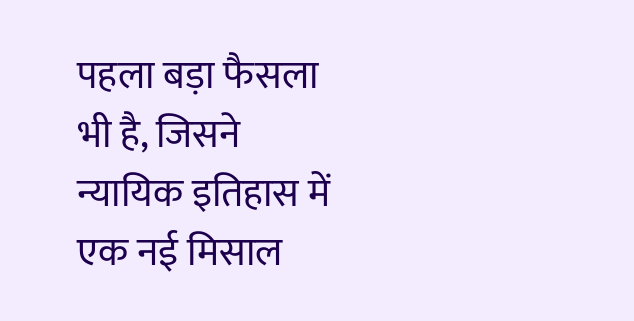पहला बड़ा फैसला भी है, जिसने न्यायिक इतिहास में एक नई मिसाल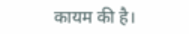कायम की है।